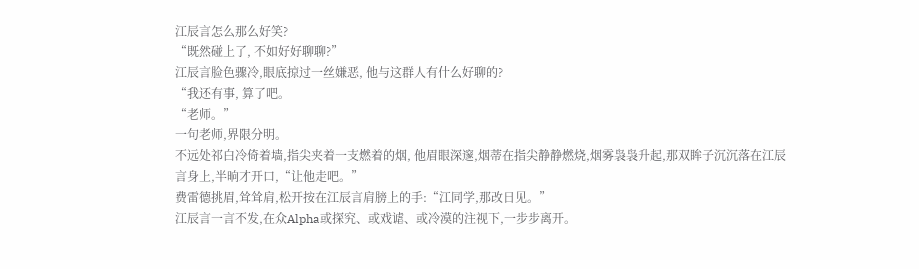江辰言怎么那么好笑?
“既然碰上了, 不如好好聊聊?”
江辰言脸色骤冷,眼底掠过一丝嫌恶, 他与这群人有什么好聊的?
“我还有事, 算了吧。
“老师。”
一句老师,界限分明。
不远处祁白冷倚着墙,指尖夹着一支燃着的烟, 他眉眼深邃,烟蒂在指尖静静燃烧,烟雾袅袅升起,那双眸子沉沉落在江辰言身上,半晌才开口,“让他走吧。”
费雷德挑眉,耸耸肩,松开按在江辰言肩膀上的手:“江同学,那改日见。”
江辰言一言不发,在众Alpha或探究、或戏谑、或冷漠的注视下,一步步离开。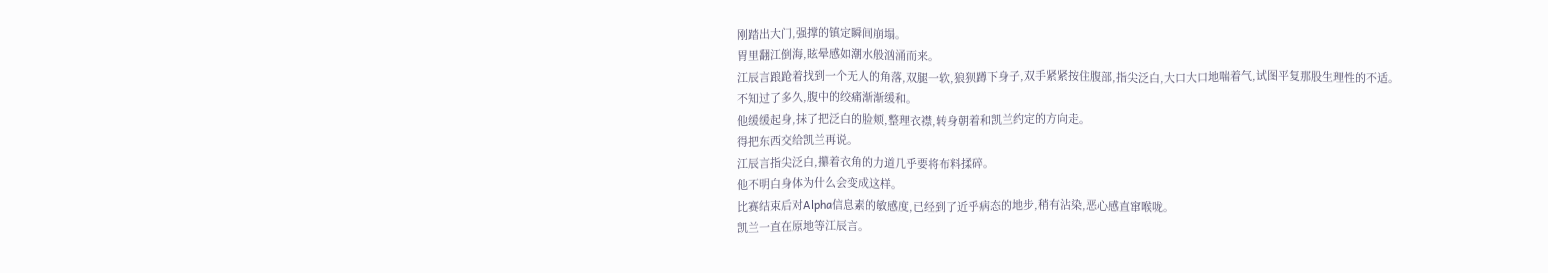刚踏出大门,强撑的镇定瞬间崩塌。
胃里翻江倒海,眩晕感如潮水般汹涌而来。
江辰言踉跄着找到一个无人的角落,双腿一软,狼狈蹲下身子,双手紧紧按住腹部,指尖泛白,大口大口地喘着气,试图平复那股生理性的不适。
不知过了多久,腹中的绞痛渐渐缓和。
他缓缓起身,抹了把泛白的脸颊,整理衣襟,转身朝着和凯兰约定的方向走。
得把东西交给凯兰再说。
江辰言指尖泛白,攥着衣角的力道几乎要将布料揉碎。
他不明白身体为什么会变成这样。
比赛结束后对Alpha信息素的敏感度,已经到了近乎病态的地步,稍有沾染,恶心感直窜喉咙。
凯兰一直在原地等江辰言。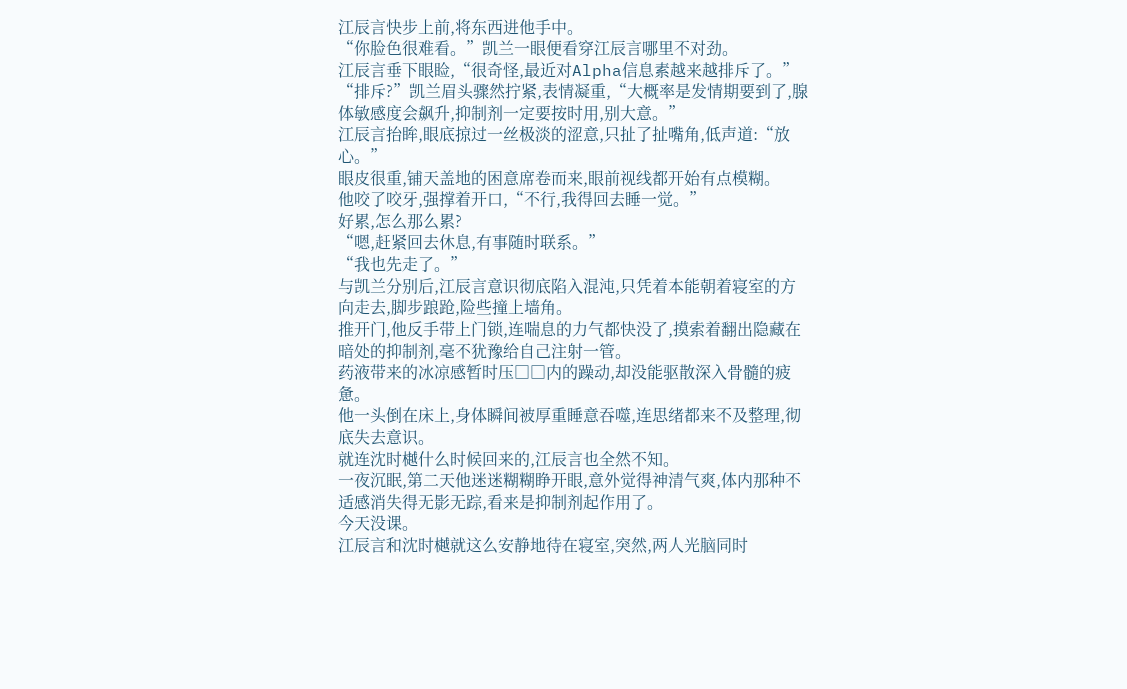江辰言快步上前,将东西进他手中。
“你脸色很难看。”凯兰一眼便看穿江辰言哪里不对劲。
江辰言垂下眼睑,“很奇怪,最近对Alpha信息素越来越排斥了。”
“排斥?”凯兰眉头骤然拧紧,表情凝重,“大概率是发情期要到了,腺体敏感度会飙升,抑制剂一定要按时用,别大意。”
江辰言抬眸,眼底掠过一丝极淡的涩意,只扯了扯嘴角,低声道:“放心。”
眼皮很重,铺天盖地的困意席卷而来,眼前视线都开始有点模糊。
他咬了咬牙,强撑着开口,“不行,我得回去睡一觉。”
好累,怎么那么累?
“嗯,赶紧回去休息,有事随时联系。”
“我也先走了。”
与凯兰分别后,江辰言意识彻底陷入混沌,只凭着本能朝着寝室的方向走去,脚步踉跄,险些撞上墙角。
推开门,他反手带上门锁,连喘息的力气都快没了,摸索着翻出隐藏在暗处的抑制剂,毫不犹豫给自己注射一管。
药液带来的冰凉感暂时压□□内的躁动,却没能驱散深入骨髓的疲惫。
他一头倒在床上,身体瞬间被厚重睡意吞噬,连思绪都来不及整理,彻底失去意识。
就连沈时樾什么时候回来的,江辰言也全然不知。
一夜沉眠,第二天他迷迷糊糊睁开眼,意外觉得神清气爽,体内那种不适感消失得无影无踪,看来是抑制剂起作用了。
今天没课。
江辰言和沈时樾就这么安静地待在寝室,突然,两人光脑同时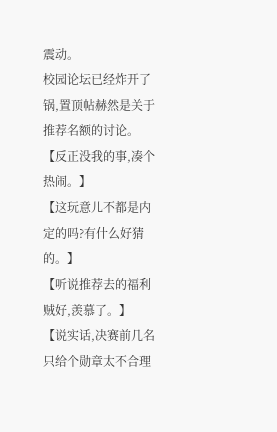震动。
校园论坛已经炸开了锅,置顶帖赫然是关于推荐名额的讨论。
【反正没我的事,凑个热闹。】
【这玩意儿不都是内定的吗?有什么好猜的。】
【听说推荐去的福利贼好,羡慕了。】
【说实话,决赛前几名只给个勋章太不合理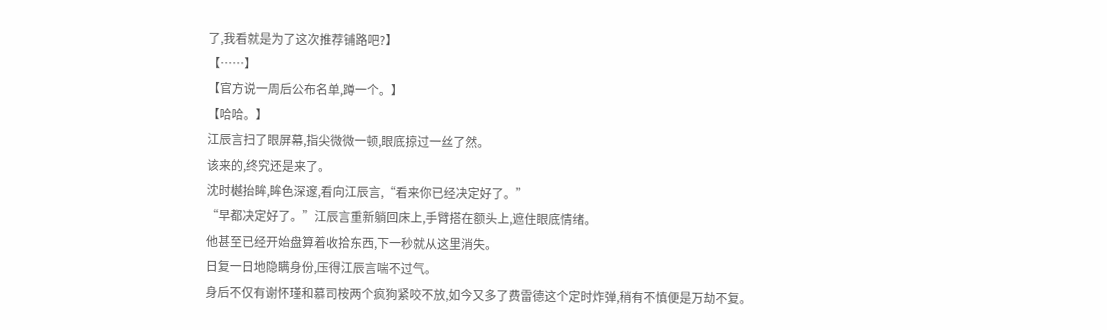了,我看就是为了这次推荐铺路吧?】
【……】
【官方说一周后公布名单,蹲一个。】
【哈哈。】
江辰言扫了眼屏幕,指尖微微一顿,眼底掠过一丝了然。
该来的,终究还是来了。
沈时樾抬眸,眸色深邃,看向江辰言,“看来你已经决定好了。”
“早都决定好了。”江辰言重新躺回床上,手臂搭在额头上,遮住眼底情绪。
他甚至已经开始盘算着收拾东西,下一秒就从这里消失。
日复一日地隐瞒身份,压得江辰言喘不过气。
身后不仅有谢怀瑾和慕司桉两个疯狗紧咬不放,如今又多了费雷德这个定时炸弹,稍有不慎便是万劫不复。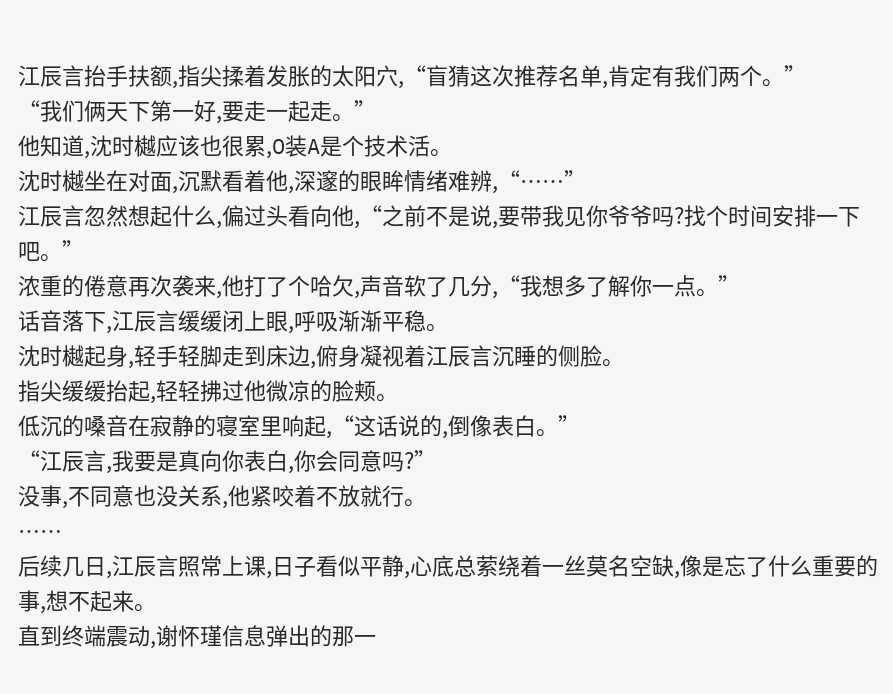江辰言抬手扶额,指尖揉着发胀的太阳穴,“盲猜这次推荐名单,肯定有我们两个。”
“我们俩天下第一好,要走一起走。”
他知道,沈时樾应该也很累,O装A是个技术活。
沈时樾坐在对面,沉默看着他,深邃的眼眸情绪难辨,“……”
江辰言忽然想起什么,偏过头看向他,“之前不是说,要带我见你爷爷吗?找个时间安排一下吧。”
浓重的倦意再次袭来,他打了个哈欠,声音软了几分,“我想多了解你一点。”
话音落下,江辰言缓缓闭上眼,呼吸渐渐平稳。
沈时樾起身,轻手轻脚走到床边,俯身凝视着江辰言沉睡的侧脸。
指尖缓缓抬起,轻轻拂过他微凉的脸颊。
低沉的嗓音在寂静的寝室里响起,“这话说的,倒像表白。”
“江辰言,我要是真向你表白,你会同意吗?”
没事,不同意也没关系,他紧咬着不放就行。
……
后续几日,江辰言照常上课,日子看似平静,心底总萦绕着一丝莫名空缺,像是忘了什么重要的事,想不起来。
直到终端震动,谢怀瑾信息弹出的那一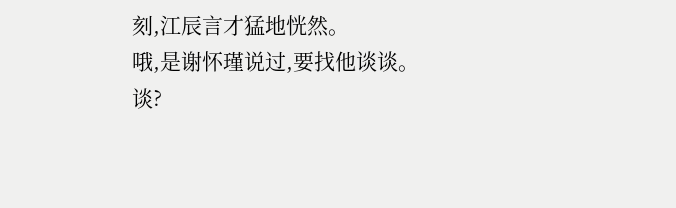刻,江辰言才猛地恍然。
哦,是谢怀瑾说过,要找他谈谈。
谈?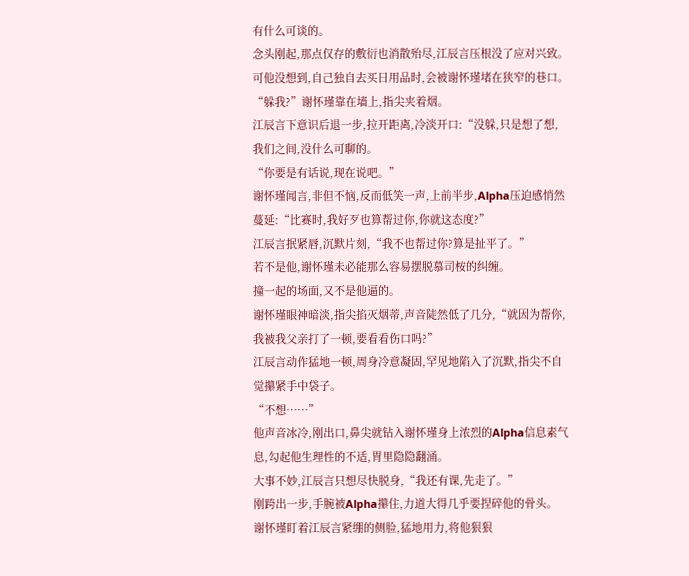有什么可谈的。
念头刚起,那点仅存的敷衍也消散殆尽,江辰言压根没了应对兴致。
可他没想到,自己独自去买日用品时,会被谢怀瑾堵在狭窄的巷口。
“躲我?”谢怀瑾靠在墙上,指尖夹着烟。
江辰言下意识后退一步,拉开距离,冷淡开口:“没躲,只是想了想,我们之间,没什么可聊的。
“你要是有话说,现在说吧。”
谢怀瑾闻言,非但不恼,反而低笑一声,上前半步,Alpha压迫感悄然蔓延:“比赛时,我好歹也算帮过你,你就这态度?”
江辰言抿紧唇,沉默片刻,“我不也帮过你?算是扯平了。”
若不是他,谢怀瑾未必能那么容易摆脱慕司桉的纠缠。
撞一起的场面,又不是他逼的。
谢怀瑾眼神暗淡,指尖掐灭烟蒂,声音陡然低了几分,“就因为帮你,我被我父亲打了一顿,要看看伤口吗?”
江辰言动作猛地一顿,周身冷意凝固,罕见地陷入了沉默,指尖不自觉攥紧手中袋子。
“不想……”
他声音冰冷,刚出口,鼻尖就钻入谢怀瑾身上浓烈的Alpha信息素气息,勾起他生理性的不适,胃里隐隐翻涌。
大事不妙,江辰言只想尽快脱身,“我还有课,先走了。”
刚跨出一步,手腕被Alpha攥住,力道大得几乎要捏碎他的骨头。
谢怀瑾盯着江辰言紧绷的侧脸,猛地用力,将他狠狠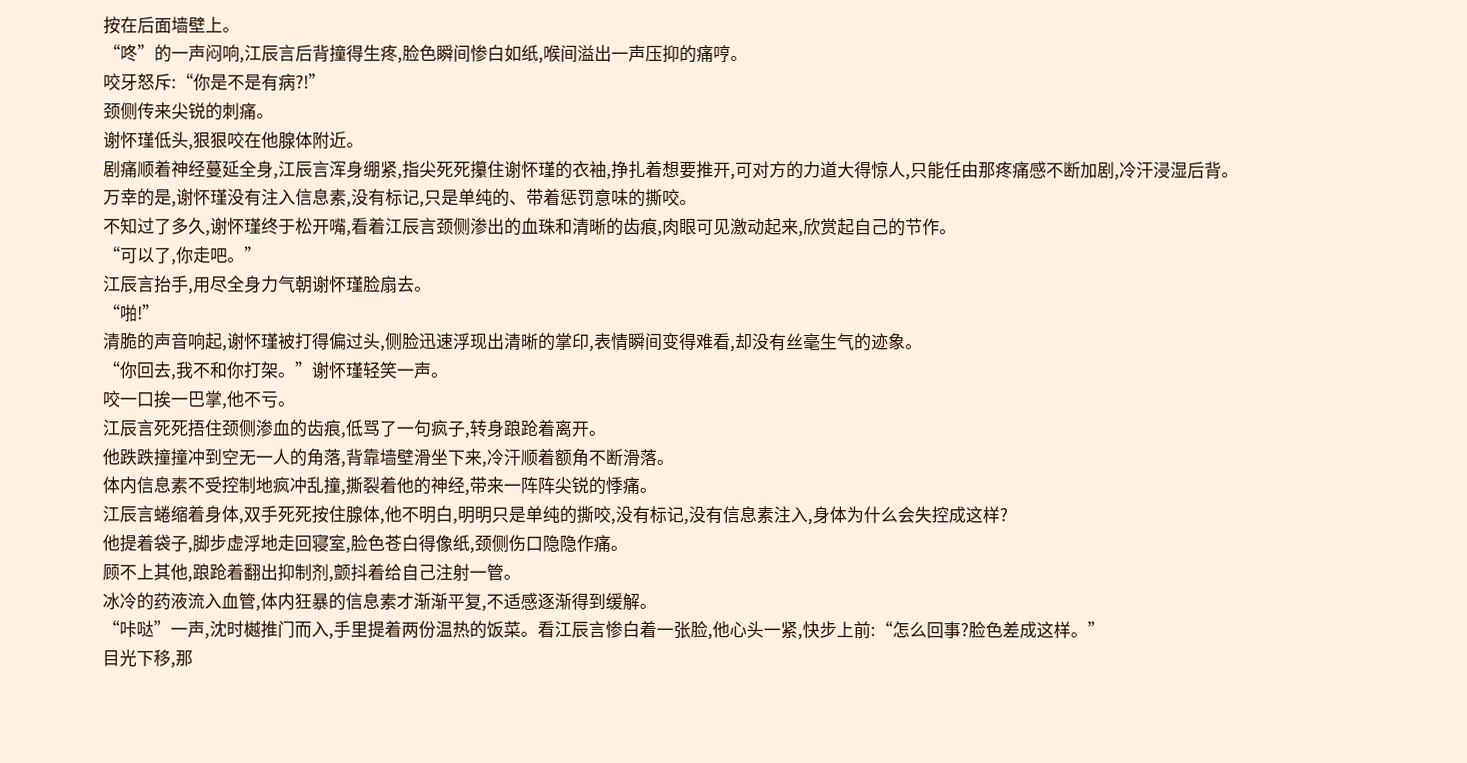按在后面墙壁上。
“咚”的一声闷响,江辰言后背撞得生疼,脸色瞬间惨白如纸,喉间溢出一声压抑的痛哼。
咬牙怒斥:“你是不是有病?!”
颈侧传来尖锐的刺痛。
谢怀瑾低头,狠狠咬在他腺体附近。
剧痛顺着神经蔓延全身,江辰言浑身绷紧,指尖死死攥住谢怀瑾的衣袖,挣扎着想要推开,可对方的力道大得惊人,只能任由那疼痛感不断加剧,冷汗浸湿后背。
万幸的是,谢怀瑾没有注入信息素,没有标记,只是单纯的、带着惩罚意味的撕咬。
不知过了多久,谢怀瑾终于松开嘴,看着江辰言颈侧渗出的血珠和清晰的齿痕,肉眼可见激动起来,欣赏起自己的节作。
“可以了,你走吧。”
江辰言抬手,用尽全身力气朝谢怀瑾脸扇去。
“啪!”
清脆的声音响起,谢怀瑾被打得偏过头,侧脸迅速浮现出清晰的掌印,表情瞬间变得难看,却没有丝毫生气的迹象。
“你回去,我不和你打架。”谢怀瑾轻笑一声。
咬一口挨一巴掌,他不亏。
江辰言死死捂住颈侧渗血的齿痕,低骂了一句疯子,转身踉跄着离开。
他跌跌撞撞冲到空无一人的角落,背靠墙壁滑坐下来,冷汗顺着额角不断滑落。
体内信息素不受控制地疯冲乱撞,撕裂着他的神经,带来一阵阵尖锐的悸痛。
江辰言蜷缩着身体,双手死死按住腺体,他不明白,明明只是单纯的撕咬,没有标记,没有信息素注入,身体为什么会失控成这样?
他提着袋子,脚步虚浮地走回寝室,脸色苍白得像纸,颈侧伤口隐隐作痛。
顾不上其他,踉跄着翻出抑制剂,颤抖着给自己注射一管。
冰冷的药液流入血管,体内狂暴的信息素才渐渐平复,不适感逐渐得到缓解。
“咔哒”一声,沈时樾推门而入,手里提着两份温热的饭菜。看江辰言惨白着一张脸,他心头一紧,快步上前:“怎么回事?脸色差成这样。”
目光下移,那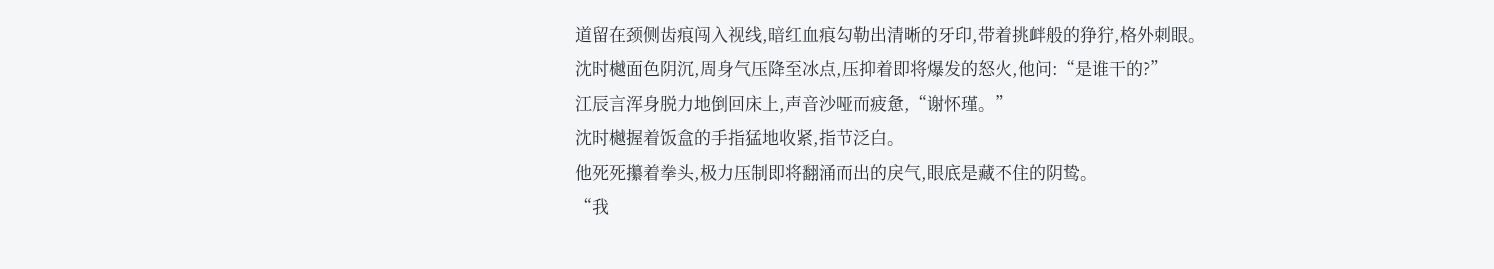道留在颈侧齿痕闯入视线,暗红血痕勾勒出清晰的牙印,带着挑衅般的狰狞,格外刺眼。
沈时樾面色阴沉,周身气压降至冰点,压抑着即将爆发的怒火,他问:“是谁干的?”
江辰言浑身脱力地倒回床上,声音沙哑而疲惫,“谢怀瑾。”
沈时樾握着饭盒的手指猛地收紧,指节泛白。
他死死攥着拳头,极力压制即将翻涌而出的戾气,眼底是藏不住的阴鸷。
“我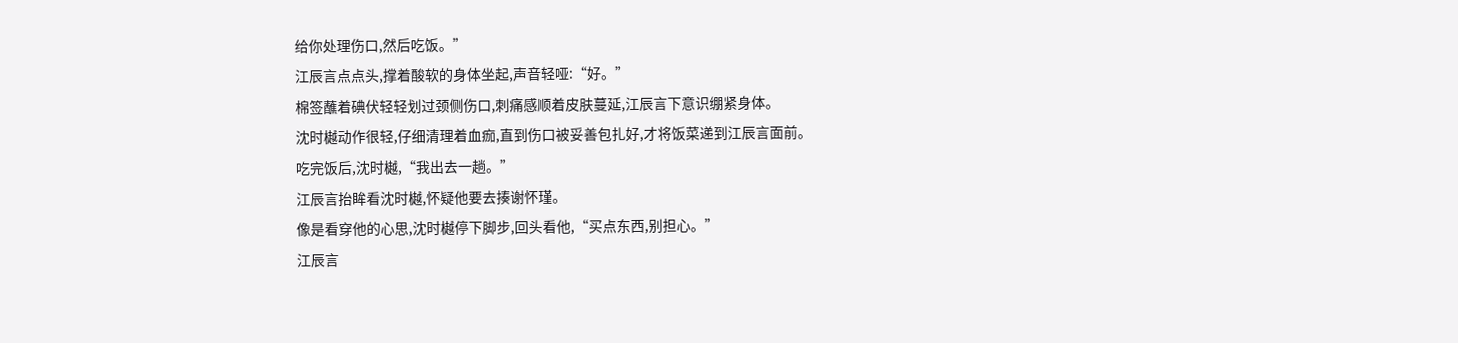给你处理伤口,然后吃饭。”
江辰言点点头,撑着酸软的身体坐起,声音轻哑:“好。”
棉签蘸着碘伏轻轻划过颈侧伤口,刺痛感顺着皮肤蔓延,江辰言下意识绷紧身体。
沈时樾动作很轻,仔细清理着血痂,直到伤口被妥善包扎好,才将饭菜递到江辰言面前。
吃完饭后,沈时樾,“我出去一趟。”
江辰言抬眸看沈时樾,怀疑他要去揍谢怀瑾。
像是看穿他的心思,沈时樾停下脚步,回头看他,“买点东西,别担心。”
江辰言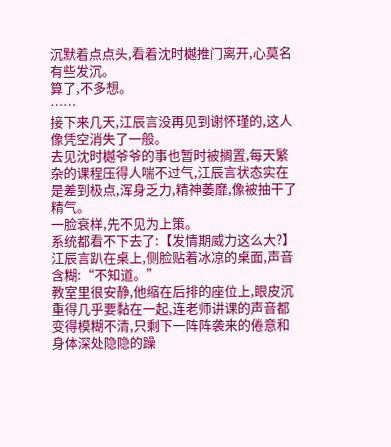沉默着点点头,看着沈时樾推门离开,心莫名有些发沉。
算了,不多想。
……
接下来几天,江辰言没再见到谢怀瑾的,这人像凭空消失了一般。
去见沈时樾爷爷的事也暂时被搁置,每天繁杂的课程压得人喘不过气,江辰言状态实在是差到极点,浑身乏力,精神萎靡,像被抽干了精气。
一脸衰样,先不见为上策。
系统都看不下去了:【发情期威力这么大?】
江辰言趴在桌上,侧脸贴着冰凉的桌面,声音含糊:“不知道。”
教室里很安静,他缩在后排的座位上,眼皮沉重得几乎要黏在一起,连老师讲课的声音都变得模糊不清,只剩下一阵阵袭来的倦意和身体深处隐隐的躁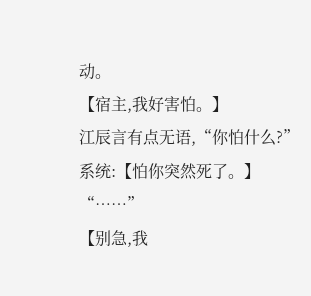动。
【宿主,我好害怕。】
江辰言有点无语,“你怕什么?”
系统:【怕你突然死了。】
“……”
【别急,我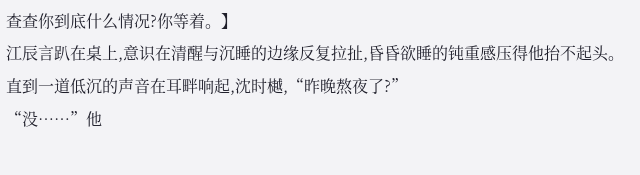查查你到底什么情况?你等着。】
江辰言趴在桌上,意识在清醒与沉睡的边缘反复拉扯,昏昏欲睡的钝重感压得他抬不起头。
直到一道低沉的声音在耳畔响起,沈时樾,“昨晚熬夜了?”
“没……”他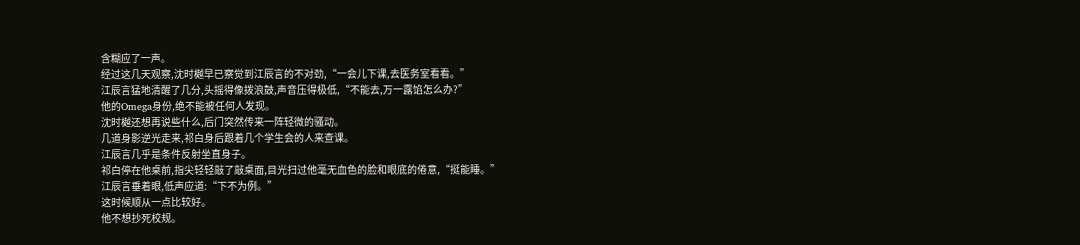含糊应了一声。
经过这几天观察,沈时樾早已察觉到江辰言的不对劲,“一会儿下课,去医务室看看。”
江辰言猛地清醒了几分,头摇得像拨浪鼓,声音压得极低,“不能去,万一露馅怎么办?”
他的Omega身份,绝不能被任何人发现。
沈时樾还想再说些什么,后门突然传来一阵轻微的骚动。
几道身影逆光走来,祁白身后跟着几个学生会的人来查课。
江辰言几乎是条件反射坐直身子。
祁白停在他桌前,指尖轻轻敲了敲桌面,目光扫过他毫无血色的脸和眼底的倦意,“挺能睡。”
江辰言垂着眼,低声应道:“下不为例。”
这时候顺从一点比较好。
他不想抄死校规。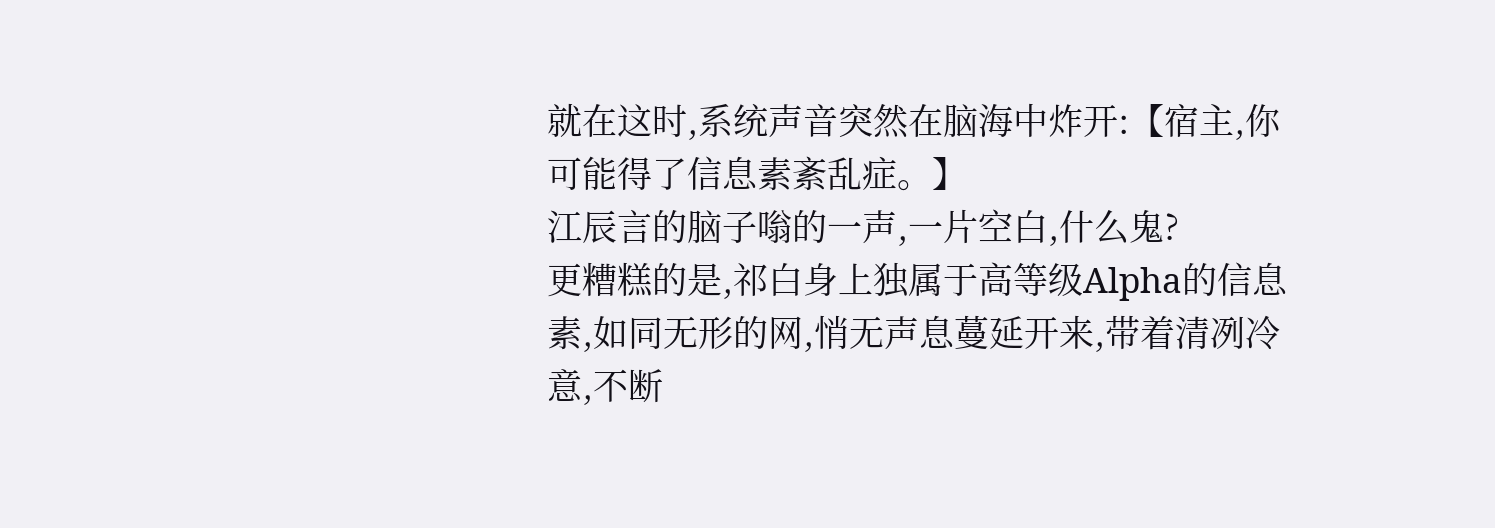就在这时,系统声音突然在脑海中炸开:【宿主,你可能得了信息素紊乱症。】
江辰言的脑子嗡的一声,一片空白,什么鬼?
更糟糕的是,祁白身上独属于高等级Alpha的信息素,如同无形的网,悄无声息蔓延开来,带着清冽冷意,不断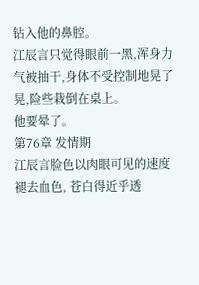钻入他的鼻腔。
江辰言只觉得眼前一黑,浑身力气被抽干,身体不受控制地晃了晃,险些栽倒在桌上。
他要晕了。
第76章 发情期
江辰言脸色以肉眼可见的速度褪去血色, 苍白得近乎透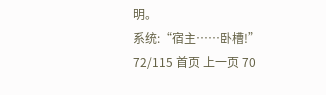明。
系统:“宿主……卧槽!”
72/115 首页 上一页 70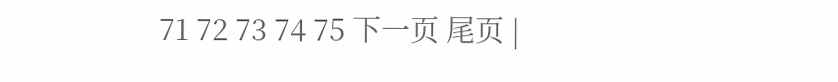71 72 73 74 75 下一页 尾页 |